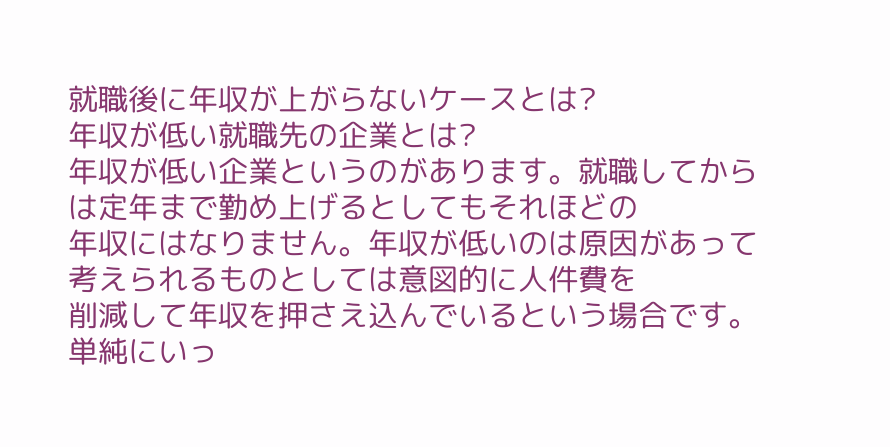就職後に年収が上がらないケースとは?
年収が低い就職先の企業とは?
年収が低い企業というのがあります。就職してからは定年まで勤め上げるとしてもそれほどの
年収にはなりません。年収が低いのは原因があって考えられるものとしては意図的に人件費を
削減して年収を押さえ込んでいるという場合です。単純にいっ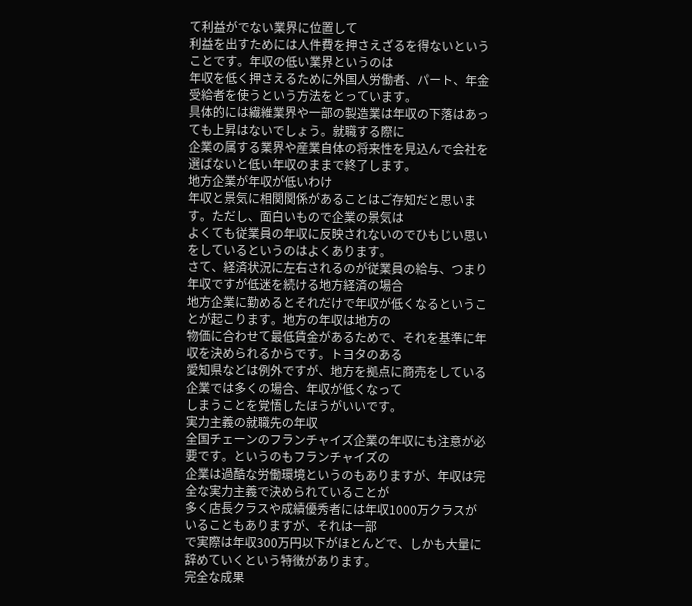て利益がでない業界に位置して
利益を出すためには人件費を押さえざるを得ないということです。年収の低い業界というのは
年収を低く押さえるために外国人労働者、パート、年金受給者を使うという方法をとっています。
具体的には繊維業界や一部の製造業は年収の下落はあっても上昇はないでしょう。就職する際に
企業の属する業界や産業自体の将来性を見込んで会社を選ばないと低い年収のままで終了します。
地方企業が年収が低いわけ
年収と景気に相関関係があることはご存知だと思います。ただし、面白いもので企業の景気は
よくても従業員の年収に反映されないのでひもじい思いをしているというのはよくあります。
さて、経済状況に左右されるのが従業員の給与、つまり年収ですが低迷を続ける地方経済の場合
地方企業に勤めるとそれだけで年収が低くなるということが起こります。地方の年収は地方の
物価に合わせて最低賃金があるためで、それを基準に年収を決められるからです。トヨタのある
愛知県などは例外ですが、地方を拠点に商売をしている企業では多くの場合、年収が低くなって
しまうことを覚悟したほうがいいです。
実力主義の就職先の年収
全国チェーンのフランチャイズ企業の年収にも注意が必要です。というのもフランチャイズの
企業は過酷な労働環境というのもありますが、年収は完全な実力主義で決められていることが
多く店長クラスや成績優秀者には年収1000万クラスがいることもありますが、それは一部
で実際は年収300万円以下がほとんどで、しかも大量に辞めていくという特徴があります。
完全な成果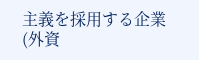主義を採用する企業(外資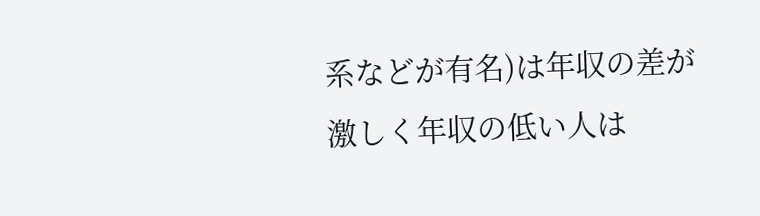系などが有名)は年収の差が激しく年収の低い人は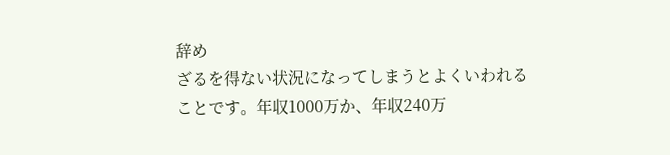辞め
ざるを得ない状況になってしまうとよくいわれることです。年収1000万か、年収240万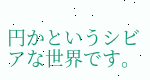円かというシビアな世界です。